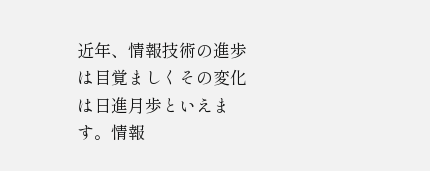近年、情報技術の進歩は目覚ましくその変化は日進月歩といえます。情報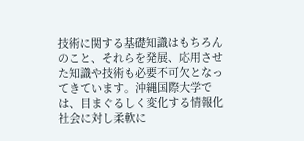技術に関する基礎知識はもちろんのこと、それらを発展、応用させた知識や技術も必要不可欠となってきています。沖縄国際大学では、目まぐるしく変化する情報化社会に対し柔軟に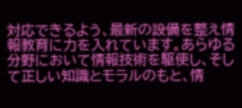対応できるよう、最新の設備を整え情報教育に力を入れています。あらゆる分野において情報技術を駆使し、そして正しい知識とモラルのもと、情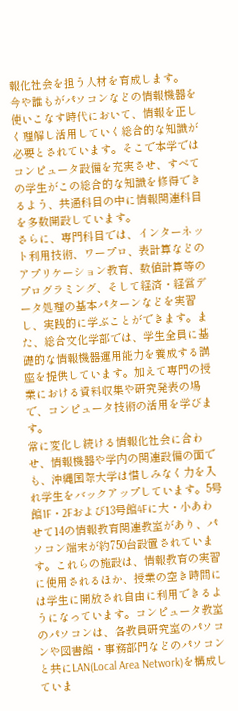報化社会を担う人材を育成します。
今や誰もがパソコンなどの情報機器を使いこなす時代において、情報を正しく理解し活用していく総合的な知識が必要とされています。そこで本学ではコンピュータ設備を充実させ、すべての学生がこの総合的な知識を修得できるよう、共通科目の中に情報関連科目を多数開設しています。
さらに、専門科目では、インターネット利用技術、ワープロ、表計算などのアプリケーション教育、数値計算等のプログラミング、そして経済・経営データ処理の基本パターンなどを実習し、実践的に学ぶことができます。また、総合文化学部では、学生全員に基礎的な情報機器運用能力を養成する講座を提供しています。加えて専門の授業における資料収集や研究発表の場で、コンピュータ技術の活用を学びます。
常に変化し続ける情報化社会に合わせ、情報機器や学内の関連設備の面でも、沖縄国際大学は惜しみなく力を入れ学生をバックアップしています。5号館1F・2Fおよび13号館4Fに大・小あわせて14の情報教育関連教室があり、パソコン端末が約750台設置されています。これらの施設は、情報教育の実習に使用されるほか、授業の空き時間には学生に開放され自由に利用できるようになっています。コンピュータ教室のパソコンは、各教員研究室のパソコンや図書館・事務部門などのパソコンと共にLAN(Local Area Network)を構成していま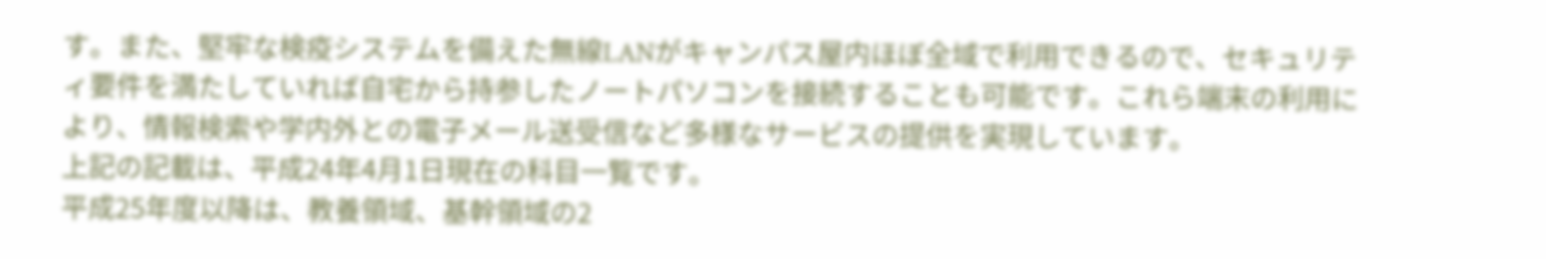す。また、堅牢な検疫システムを備えた無線LANがキャンパス屋内ほぼ全域で利用できるので、セキュリティ要件を満たしていれば自宅から持参したノートパソコンを接続することも可能です。これら端末の利用により、情報検索や学内外との電子メール送受信など多様なサービスの提供を実現しています。
上記の記載は、平成24年4月1日現在の科目一覧です。
平成25年度以降は、教養領域、基幹領域の2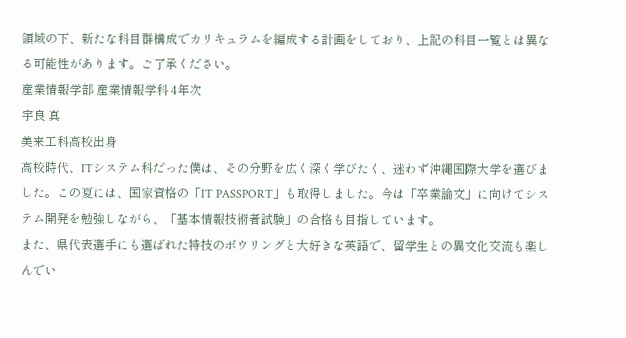領域の下、新たな科目群構成でカリキュラムを編成する計画をしており、上記の科目一覧とは異なる可能性があります。ご了承ください。
産業情報学部 産業情報学科 4年次
宇良 真
美来工科高校出身
高校時代、ITシステム科だった僕は、その分野を広く深く学びたく、迷わず沖縄国際大学を選びました。この夏には、国家資格の「IT PASSPORT」も取得しました。今は「卒業論文」に向けてシステム開発を勉強しながら、「基本情報技術者試験」の合格も目指しています。
また、県代表選手にも選ばれた特技のボウリングと大好きな英語で、留学生との異文化交流も楽しんでい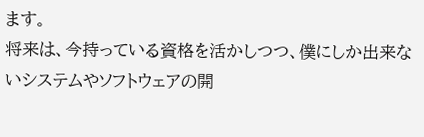ます。
将来は、今持っている資格を活かしつつ、僕にしか出来ないシステムやソフトウェアの開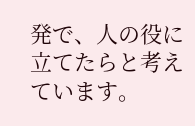発で、人の役に立てたらと考えています。